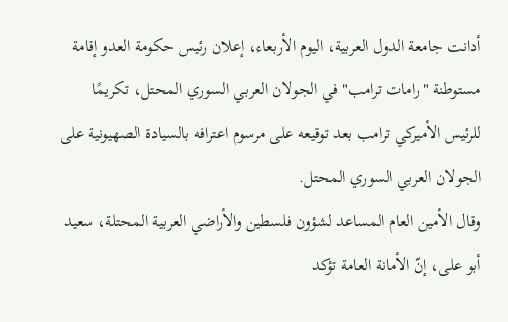أدانت جامعة الدول العربية، اليوم الأربعاء، إعلان رئيس حكومة العدو إقامة مستوطنة "رامات ترامب" في الجولان العربي السوري المحتل، تكريمًا للرئيس الأميركي ترامب بعد توقيعه على مرسوم اعترافه بالسيادة الصهيونية على الجولان العربي السوري المحتل.
وقال الأمين العام المساعد لشؤون فلسطين والأراضي العربية المحتلة، سعيد أبو على، إنّ الأمانة العامة تؤكد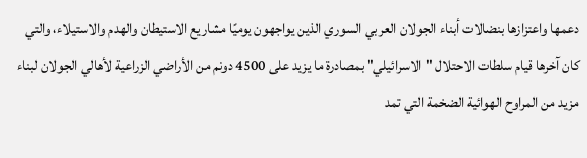دعمها واعتزازها بنضالات أبناء الجولان العربي السوري الذين يواجهون يوميًا مشاريع الاستيطان والهدم والاستيلاء، والتي كان آخرها قيام سلطات الاحتلال "الاسرائيلي" بمصادرة ما يزيد على 4500 دونم من الأراضي الزراعية لأهالي الجولان لبناء مزيد من المراوح الهوائية الضخمة التي تمد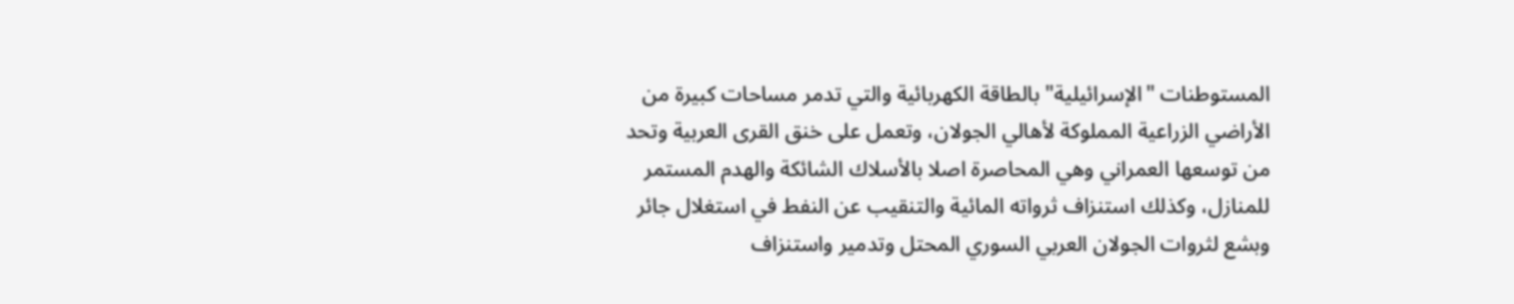المستوطنات "الإسرائيلية" بالطاقة الكهربائية والتي تدمر مساحات كبيرة من الأراضي الزراعية المملوكة لأهالي الجولان، وتعمل على خنق القرى العربية وتحد من توسعها العمراني وهي المحاصرة اصلا بالأسلاك الشائكة والهدم المستمر للمنازل، وكذلك استنزاف ثرواته المائية والتنقيب عن النفط في استغلال جائر وبشع لثروات الجولان العربي السوري المحتل وتدمير واستنزاف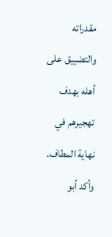مقدراته والتضييق على أهله بهدف تهجيرهم في نهاية المطاف.
وأكد أبو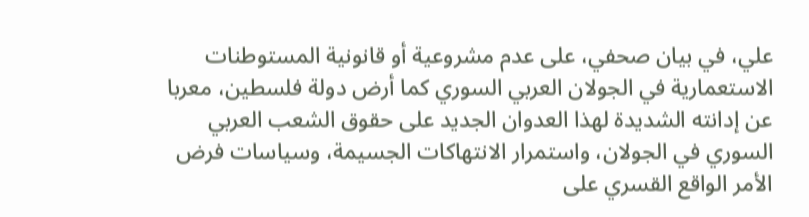علي، في بيان صحفي، على عدم مشروعية أو قانونية المستوطنات الاستعمارية في الجولان العربي السوري كما أرض دولة فلسطين، معربا عن إدانته الشديدة لهذا العدوان الجديد على حقوق الشعب العربي السوري في الجولان، واستمرار الانتهاكات الجسيمة، وسياسات فرض الأمر الواقع القسري على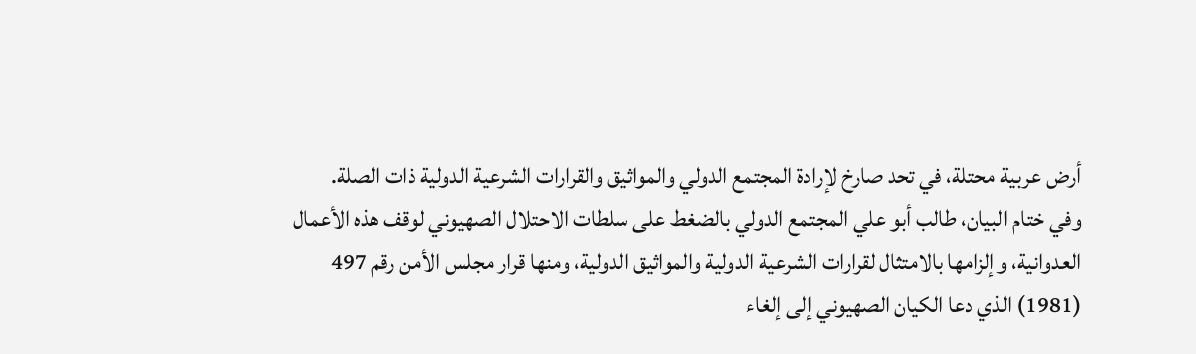أرض عربية محتلة، في تحد صارخ لإرادة المجتمع الدولي والمواثيق والقرارات الشرعية الدولية ذات الصلة.
وفي ختام البيان، طالب أبو علي المجتمع الدولي بالضغط على سلطات الاحتلال الصهيوني لوقف هذه الأعمال العدوانية، وإلزامها بالامتثال لقرارات الشرعية الدولية والمواثيق الدولية، ومنها قرار مجلس الأمن رقم 497 (1981) الذي دعا الكيان الصهيوني إلى إلغاء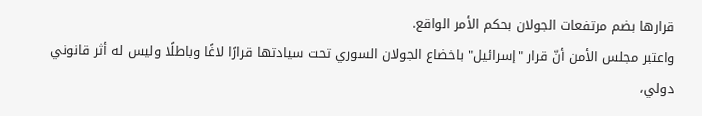قرارها بضم مرتفعات الجولان بحكم الأمر الواقع.
واعتبر مجلس الأمن أنّ قرار "إسرائيل" باخضاع الجولان السوري تحت سيادتها قرارًا لاغًا وباطلًا وليس له أثر قانوني دولي،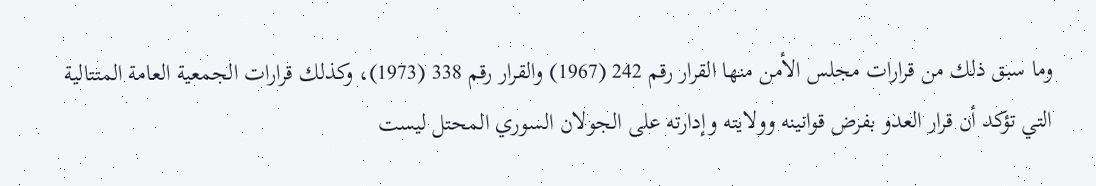وما سبق ذلك من قرارات مجلس الأمن منها القرار رقم 242 (1967) والقرار رقم 338 (1973)، وكذلك قرارات الجمعية العامة المتتالية التي تؤكد أن قرار العدو بفرض قوانينه وولايته وإدارته على الجولان السوري المحتل ليست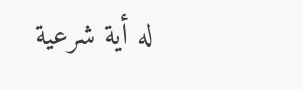له أية شرعية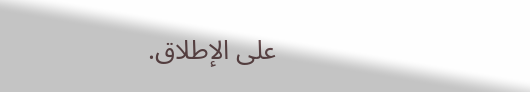على الإطلاق.